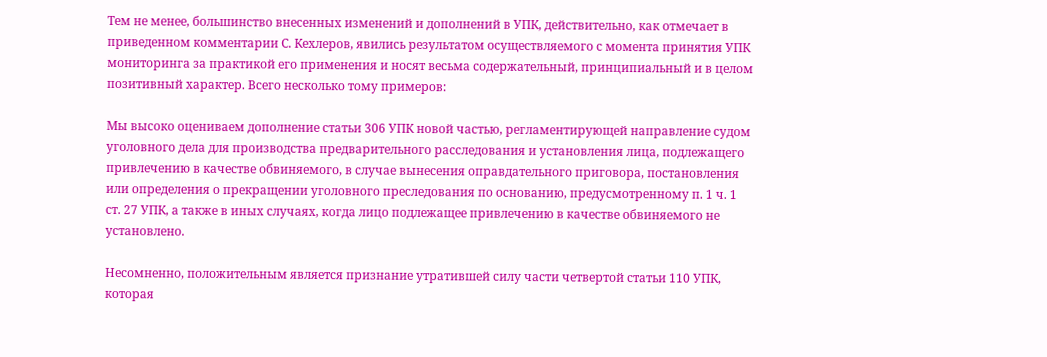Тем не менее, большинство внесенных изменений и дополнений в УПК, действительно, как отмечает в приведенном комментарии С. Кехлеров, явились результатом осуществляемого с момента принятия УПК мониторинга за практикой его применения и носят весьма содержательный, принципиальный и в целом позитивный характер. Всего несколько тому примеров:

Мы высоко оцениваем дополнение статьи 306 УПК новой частью, регламентирующей направление судом уголовного дела для производства предварительного расследования и установления лица, подлежащего привлечению в качестве обвиняемого, в случае вынесения оправдательного приговора, постановления или определения о прекращении уголовного преследования по основанию, предусмотренному п. 1 ч. 1 ст. 27 УПК, а также в иных случаях, когда лицо подлежащее привлечению в качестве обвиняемого не установлено.

Несомненно, положительным является признание утратившей силу части четвертой статьи 110 УПК, которая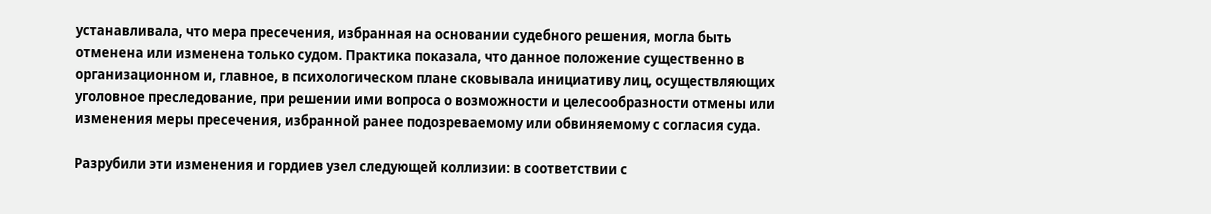устанавливала, что мера пресечения, избранная на основании судебного решения, могла быть отменена или изменена только судом. Практика показала, что данное положение существенно в организационном и, главное, в психологическом плане сковывала инициативу лиц, осуществляющих уголовное преследование, при решении ими вопроса о возможности и целесообразности отмены или изменения меры пресечения, избранной ранее подозреваемому или обвиняемому с согласия суда.

Разрубили эти изменения и гордиев узел следующей коллизии: в соответствии с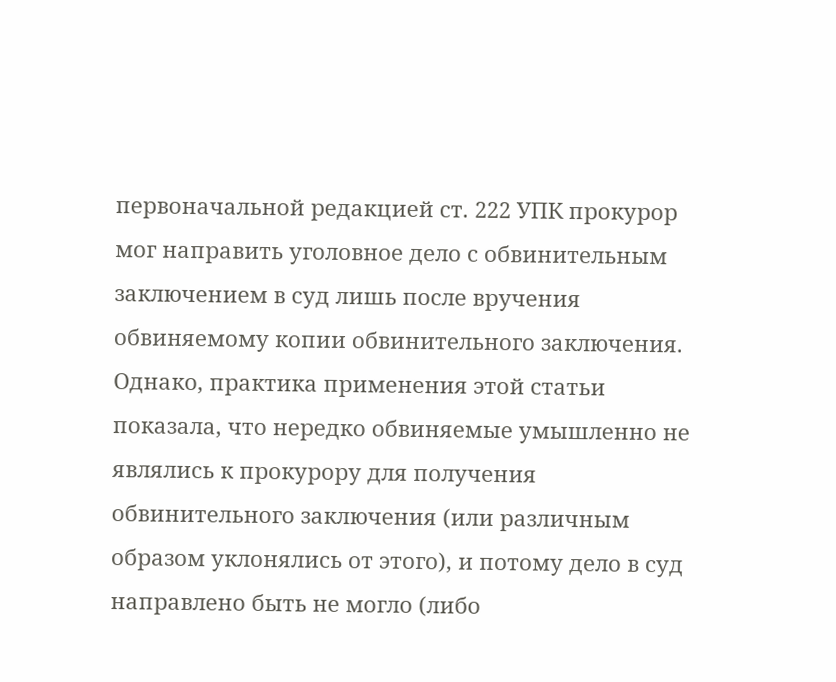первоначальной редакцией ст. 222 УПК прокурор мог направить уголовное дело с обвинительным заключением в суд лишь после вручения обвиняемому копии обвинительного заключения. Однако, практика применения этой статьи показала, что нередко обвиняемые умышленно не являлись к прокурору для получения обвинительного заключения (или различным образом уклонялись от этого), и потому дело в суд направлено быть не могло (либо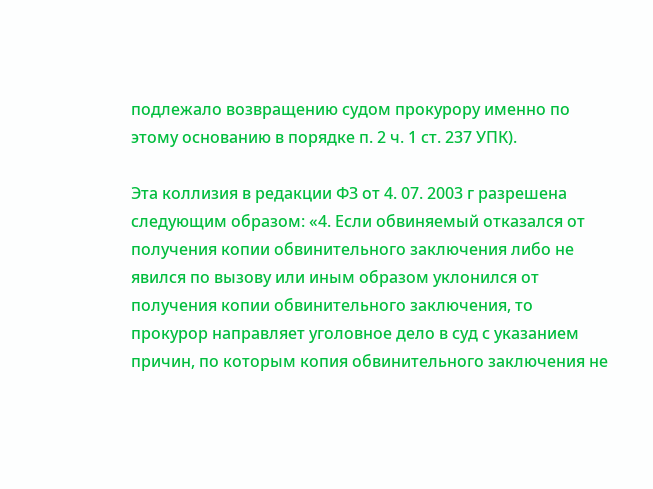подлежало возвращению судом прокурору именно по этому основанию в порядке п. 2 ч. 1 ст. 237 УПК).

Эта коллизия в редакции ФЗ от 4. 07. 2003 г разрешена следующим образом: «4. Если обвиняемый отказался от получения копии обвинительного заключения либо не явился по вызову или иным образом уклонился от получения копии обвинительного заключения, то прокурор направляет уголовное дело в суд с указанием причин, по которым копия обвинительного заключения не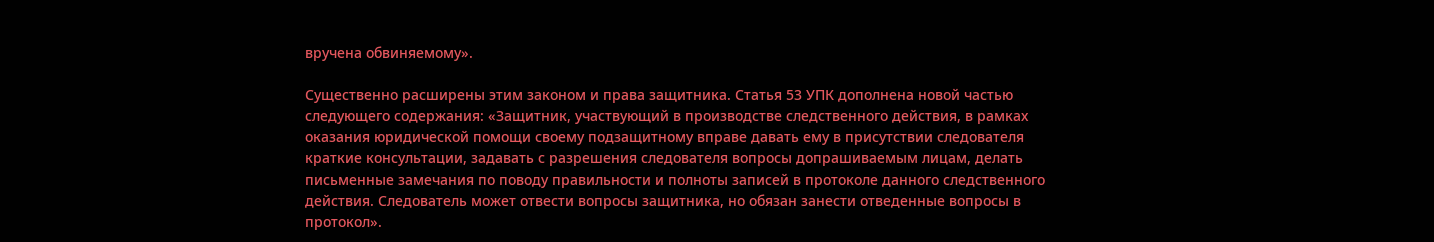вручена обвиняемому».

Существенно расширены этим законом и права защитника. Статья 53 УПК дополнена новой частью следующего содержания: «Защитник, участвующий в производстве следственного действия, в рамках оказания юридической помощи своему подзащитному вправе давать ему в присутствии следователя краткие консультации, задавать с разрешения следователя вопросы допрашиваемым лицам, делать письменные замечания по поводу правильности и полноты записей в протоколе данного следственного действия. Следователь может отвести вопросы защитника, но обязан занести отведенные вопросы в протокол».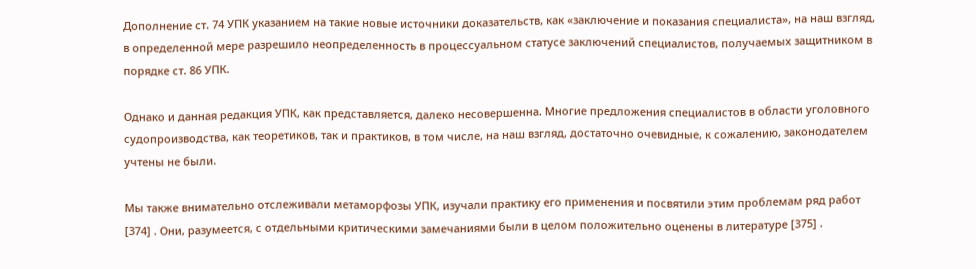Дополнение ст. 74 УПК указанием на такие новые источники доказательств, как «заключение и показания специалиста», на наш взгляд, в определенной мере разрешило неопределенность в процессуальном статусе заключений специалистов, получаемых защитником в порядке ст. 86 УПК.

Однако и данная редакция УПК, как представляется, далеко несовершенна. Многие предложения специалистов в области уголовного судопроизводства, как теоретиков, так и практиков, в том числе, на наш взгляд, достаточно очевидные, к сожалению, законодателем учтены не были.

Мы также внимательно отслеживали метаморфозы УПК, изучали практику его применения и посвятили этим проблемам ряд работ [374] . Они, разумеется, с отдельными критическими замечаниями были в целом положительно оценены в литературе [375] .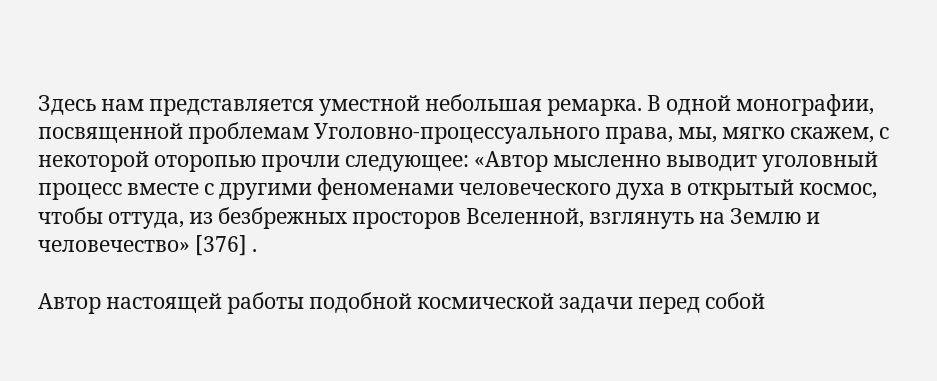Здесь нам представляется уместной небольшая ремарка. В одной монографии, посвященной проблемам Уголовно-процессуального права, мы, мягко скажем, с некоторой оторопью прочли следующее: «Автор мысленно выводит уголовный процесс вместе с другими феноменами человеческого духа в открытый космос, чтобы оттуда, из безбрежных просторов Вселенной, взглянуть на Землю и человечество» [376] .

Автор настоящей работы подобной космической задачи перед собой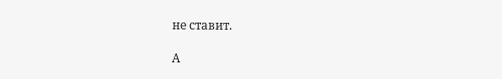не ставит.

А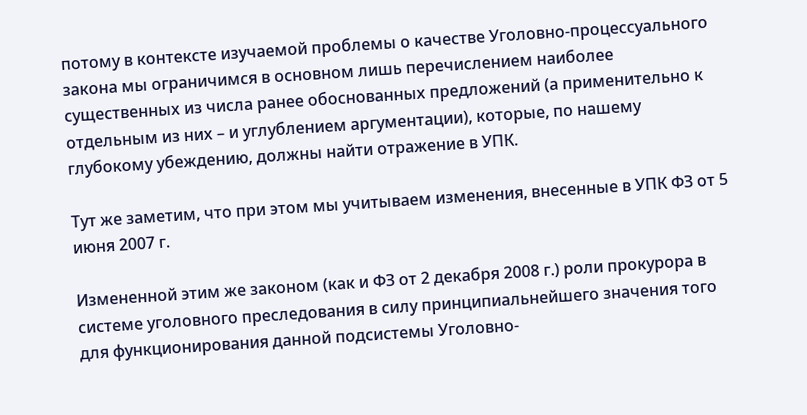потому в контексте изучаемой проблемы о качестве Уголовно-процессуального закона мы ограничимся в основном лишь перечислением наиболее существенных из числа ранее обоснованных предложений (а применительно к отдельным из них – и углублением аргументации), которые, по нашему глубокому убеждению, должны найти отражение в УПК.

Тут же заметим, что при этом мы учитываем изменения, внесенные в УПК ФЗ от 5 июня 2007 г.

Измененной этим же законом (как и ФЗ от 2 декабря 2008 г.) роли прокурора в системе уголовного преследования в силу принципиальнейшего значения того для функционирования данной подсистемы Уголовно-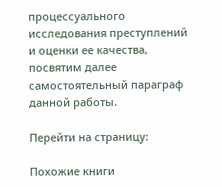процессуального исследования преступлений и оценки ее качества, посвятим далее самостоятельный параграф данной работы.

Перейти на страницу:

Похожие книги